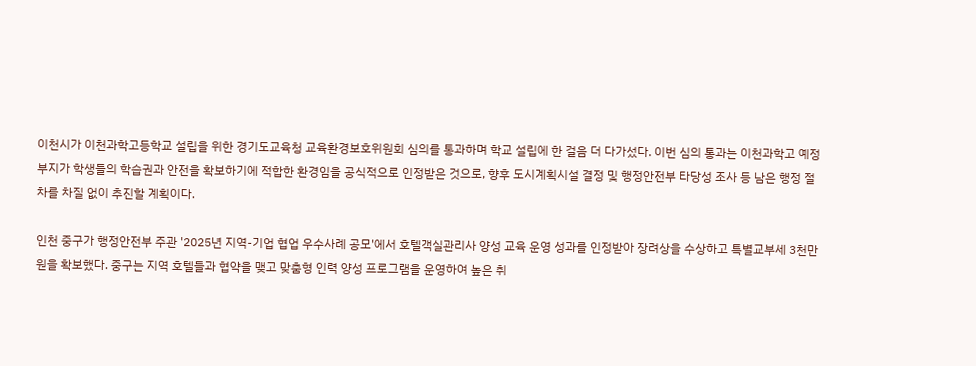이천시가 이천과학고등학교 설립을 위한 경기도교육청 교육환경보호위원회 심의를 통과하며 학교 설립에 한 걸음 더 다가섰다. 이번 심의 통과는 이천과학고 예정 부지가 학생들의 학습권과 안전을 확보하기에 적합한 환경임을 공식적으로 인정받은 것으로, 향후 도시계획시설 결정 및 행정안전부 타당성 조사 등 남은 행정 절차를 차질 없이 추진할 계획이다.

인천 중구가 행정안전부 주관 '2025년 지역-기업 협업 우수사례 공모'에서 호텔객실관리사 양성 교육 운영 성과를 인정받아 장려상을 수상하고 특별교부세 3천만 원을 확보했다. 중구는 지역 호텔들과 협약을 맺고 맞춤형 인력 양성 프로그램을 운영하여 높은 취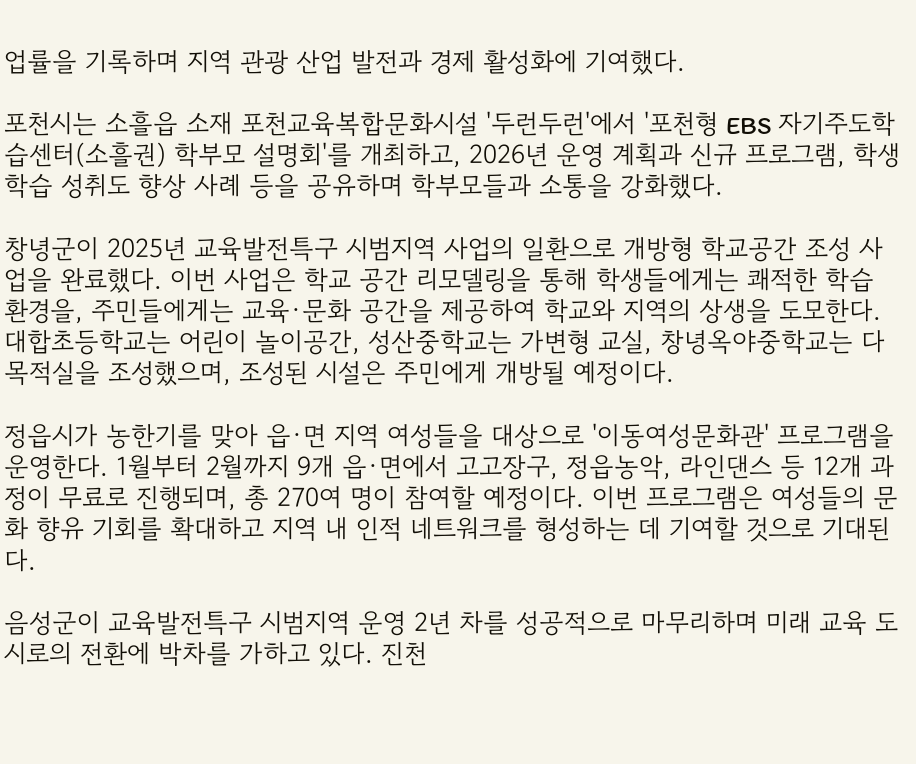업률을 기록하며 지역 관광 산업 발전과 경제 활성화에 기여했다.

포천시는 소흘읍 소재 포천교육복합문화시설 '두런두런'에서 '포천형 EBS 자기주도학습센터(소흘권) 학부모 설명회'를 개최하고, 2026년 운영 계획과 신규 프로그램, 학생 학습 성취도 향상 사례 등을 공유하며 학부모들과 소통을 강화했다.

창녕군이 2025년 교육발전특구 시범지역 사업의 일환으로 개방형 학교공간 조성 사업을 완료했다. 이번 사업은 학교 공간 리모델링을 통해 학생들에게는 쾌적한 학습 환경을, 주민들에게는 교육·문화 공간을 제공하여 학교와 지역의 상생을 도모한다. 대합초등학교는 어린이 놀이공간, 성산중학교는 가변형 교실, 창녕옥야중학교는 다목적실을 조성했으며, 조성된 시설은 주민에게 개방될 예정이다.

정읍시가 농한기를 맞아 읍·면 지역 여성들을 대상으로 '이동여성문화관' 프로그램을 운영한다. 1월부터 2월까지 9개 읍·면에서 고고장구, 정읍농악, 라인댄스 등 12개 과정이 무료로 진행되며, 총 270여 명이 참여할 예정이다. 이번 프로그램은 여성들의 문화 향유 기회를 확대하고 지역 내 인적 네트워크를 형성하는 데 기여할 것으로 기대된다.

음성군이 교육발전특구 시범지역 운영 2년 차를 성공적으로 마무리하며 미래 교육 도시로의 전환에 박차를 가하고 있다. 진천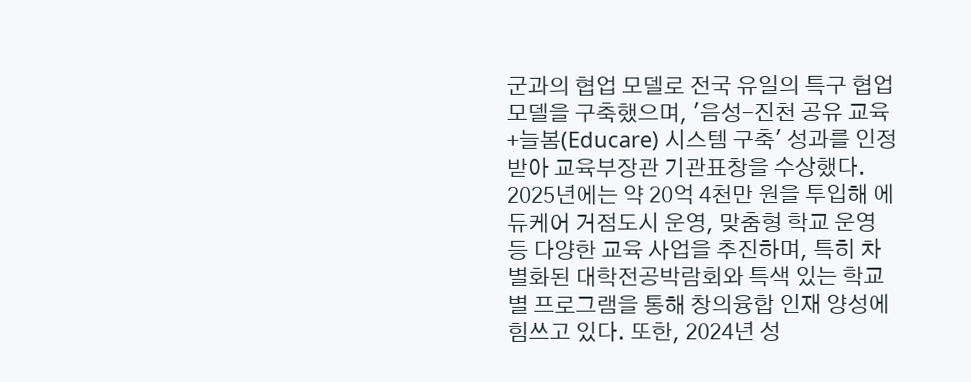군과의 협업 모델로 전국 유일의 특구 협업 모델을 구축했으며, '음성-진천 공유 교육+늘봄(Educare) 시스템 구축' 성과를 인정받아 교육부장관 기관표창을 수상했다. 2025년에는 약 20억 4천만 원을 투입해 에듀케어 거점도시 운영, 맞춤형 학교 운영 등 다양한 교육 사업을 추진하며, 특히 차별화된 대학전공박람회와 특색 있는 학교별 프로그램을 통해 창의융합 인재 양성에 힘쓰고 있다. 또한, 2024년 성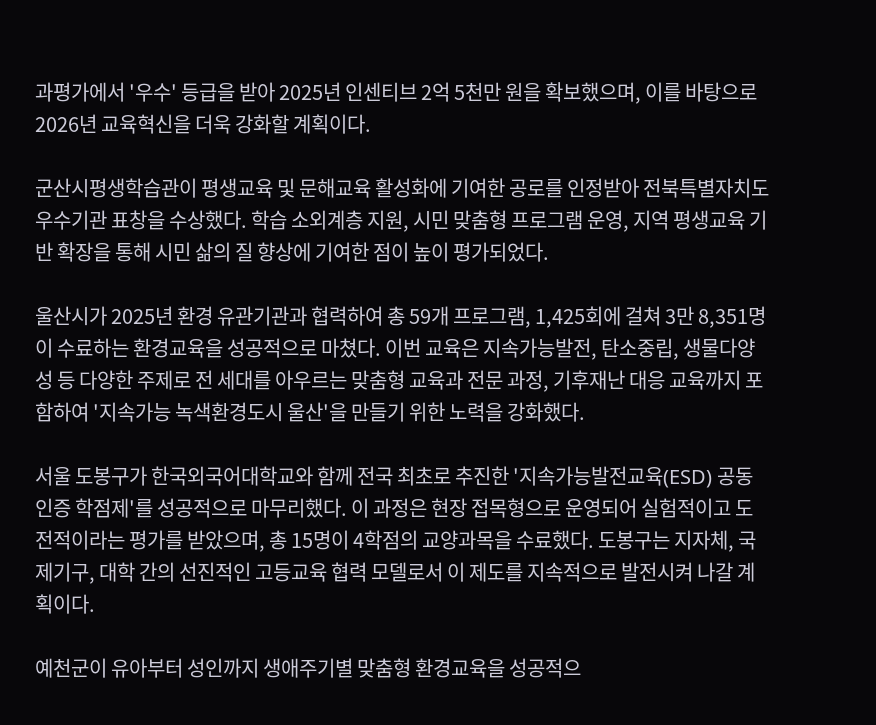과평가에서 '우수' 등급을 받아 2025년 인센티브 2억 5천만 원을 확보했으며, 이를 바탕으로 2026년 교육혁신을 더욱 강화할 계획이다.

군산시평생학습관이 평생교육 및 문해교육 활성화에 기여한 공로를 인정받아 전북특별자치도 우수기관 표창을 수상했다. 학습 소외계층 지원, 시민 맞춤형 프로그램 운영, 지역 평생교육 기반 확장을 통해 시민 삶의 질 향상에 기여한 점이 높이 평가되었다.

울산시가 2025년 환경 유관기관과 협력하여 총 59개 프로그램, 1,425회에 걸쳐 3만 8,351명이 수료하는 환경교육을 성공적으로 마쳤다. 이번 교육은 지속가능발전, 탄소중립, 생물다양성 등 다양한 주제로 전 세대를 아우르는 맞춤형 교육과 전문 과정, 기후재난 대응 교육까지 포함하여 '지속가능 녹색환경도시 울산'을 만들기 위한 노력을 강화했다.

서울 도봉구가 한국외국어대학교와 함께 전국 최초로 추진한 '지속가능발전교육(ESD) 공동인증 학점제'를 성공적으로 마무리했다. 이 과정은 현장 접목형으로 운영되어 실험적이고 도전적이라는 평가를 받았으며, 총 15명이 4학점의 교양과목을 수료했다. 도봉구는 지자체, 국제기구, 대학 간의 선진적인 고등교육 협력 모델로서 이 제도를 지속적으로 발전시켜 나갈 계획이다.

예천군이 유아부터 성인까지 생애주기별 맞춤형 환경교육을 성공적으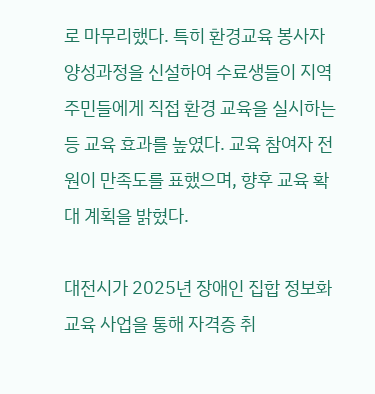로 마무리했다. 특히 환경교육 봉사자 양성과정을 신설하여 수료생들이 지역 주민들에게 직접 환경 교육을 실시하는 등 교육 효과를 높였다. 교육 참여자 전원이 만족도를 표했으며, 향후 교육 확대 계획을 밝혔다.

대전시가 2025년 장애인 집합 정보화교육 사업을 통해 자격증 취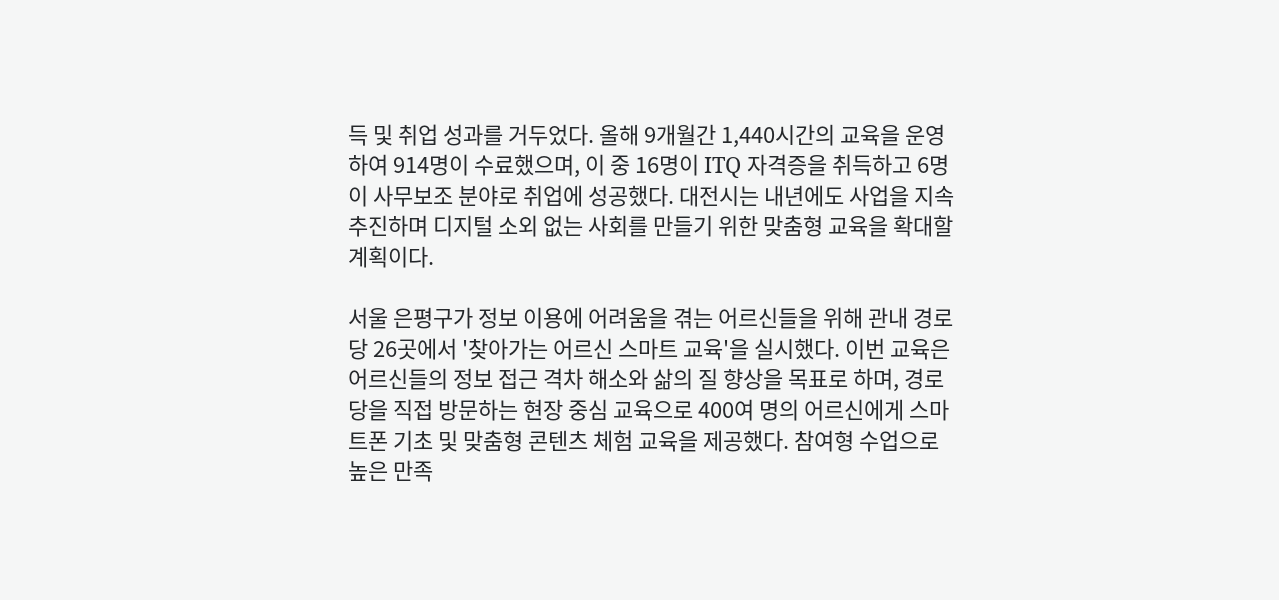득 및 취업 성과를 거두었다. 올해 9개월간 1,440시간의 교육을 운영하여 914명이 수료했으며, 이 중 16명이 ITQ 자격증을 취득하고 6명이 사무보조 분야로 취업에 성공했다. 대전시는 내년에도 사업을 지속 추진하며 디지털 소외 없는 사회를 만들기 위한 맞춤형 교육을 확대할 계획이다.

서울 은평구가 정보 이용에 어려움을 겪는 어르신들을 위해 관내 경로당 26곳에서 '찾아가는 어르신 스마트 교육'을 실시했다. 이번 교육은 어르신들의 정보 접근 격차 해소와 삶의 질 향상을 목표로 하며, 경로당을 직접 방문하는 현장 중심 교육으로 400여 명의 어르신에게 스마트폰 기초 및 맞춤형 콘텐츠 체험 교육을 제공했다. 참여형 수업으로 높은 만족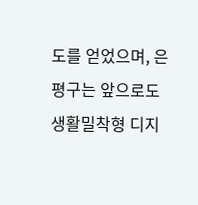도를 얻었으며, 은평구는 앞으로도 생활밀착형 디지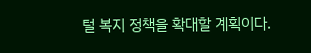털 복지 정책을 확대할 계획이다.